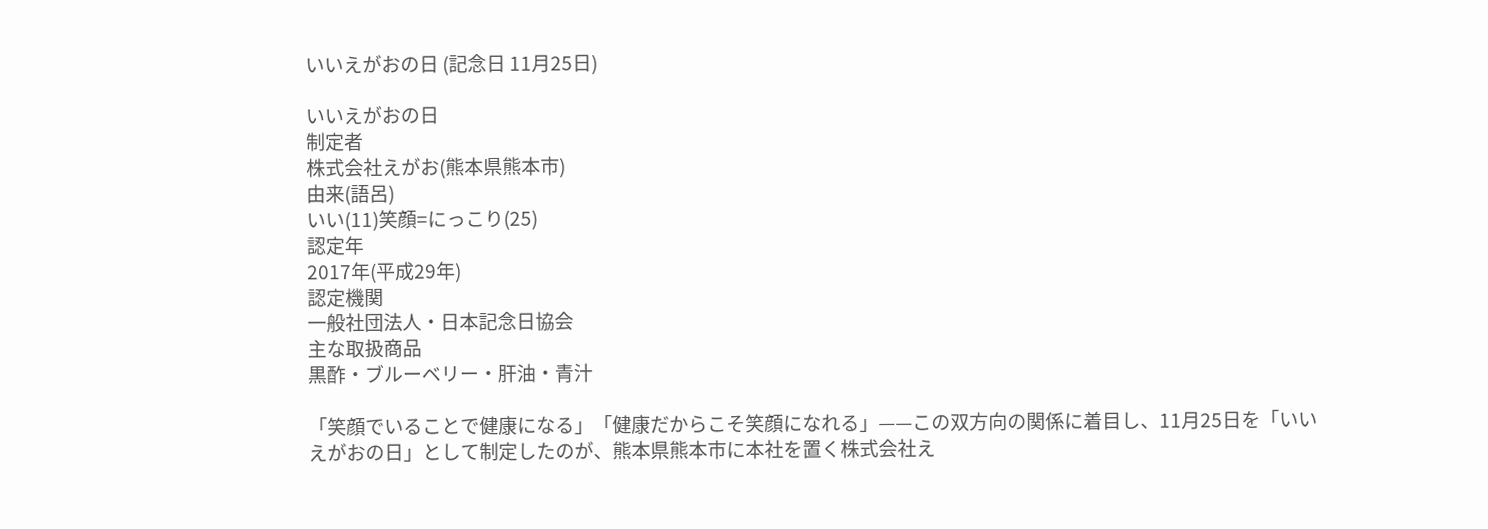いいえがおの日 (記念日 11月25日)

いいえがおの日
制定者
株式会社えがお(熊本県熊本市)
由来(語呂)
いい(11)笑顔=にっこり(25)
認定年
2017年(平成29年)
認定機関
一般社団法人・日本記念日協会
主な取扱商品
黒酢・ブルーベリー・肝油・青汁

「笑顔でいることで健康になる」「健康だからこそ笑顔になれる」——この双方向の関係に着目し、11月25日を「いいえがおの日」として制定したのが、熊本県熊本市に本社を置く株式会社え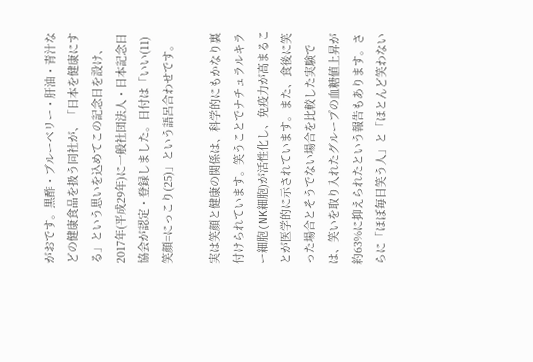がおです。黒酢・ブルーベリー・肝油・青汁などの健康食品を扱う同社が、「日本を健康にする」という思いを込めてこの記念日を設け、2017年(平成29年)に一般社団法人・日本記念日協会が認定・登録しました。日付は「いい(11)笑顔=にっこり(25)」という語呂合わせです。

実は笑顔と健康の関係は、科学的にもかなり裏付けられています。笑うことでナチュラルキラー細胞(NK細胞)が活性化し、免疫力が高まることが医学的に示されています。また、食後に笑った場合とそうでない場合を比較した実験では、笑いを取り入れたグループの血糖値上昇が約63%に抑えられたという報告もあります。さらに「ほぼ毎日笑う人」と「ほとんど笑わない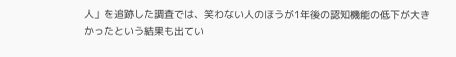人」を追跡した調査では、笑わない人のほうが1年後の認知機能の低下が大きかったという結果も出てい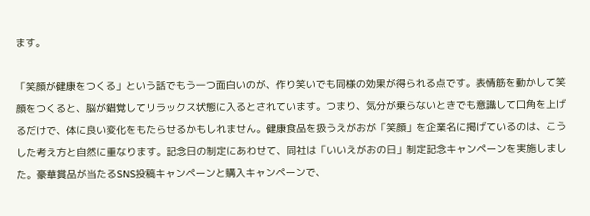ます。

「笑顔が健康をつくる」という話でもう一つ面白いのが、作り笑いでも同様の効果が得られる点です。表情筋を動かして笑顔をつくると、脳が錯覚してリラックス状態に入るとされています。つまり、気分が乗らないときでも意識して口角を上げるだけで、体に良い変化をもたらせるかもしれません。健康食品を扱うえがおが「笑顔」を企業名に掲げているのは、こうした考え方と自然に重なります。記念日の制定にあわせて、同社は「いいえがおの日」制定記念キャンペーンを実施しました。豪華賞品が当たるSNS投稿キャンペーンと購入キャンペーンで、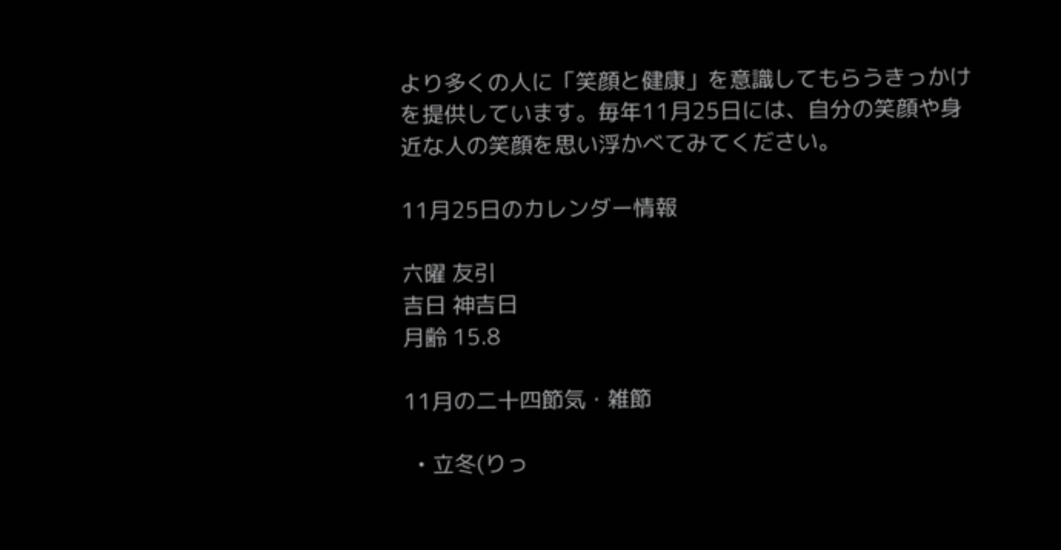より多くの人に「笑顔と健康」を意識してもらうきっかけを提供しています。毎年11月25日には、自分の笑顔や身近な人の笑顔を思い浮かべてみてください。

11月25日のカレンダー情報

六曜 友引
吉日 神吉日
月齢 15.8

11月の二十四節気・雑節

  • 立冬(りっ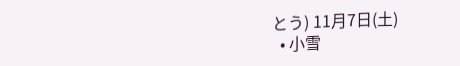とう) 11月7日(土)
  • 小雪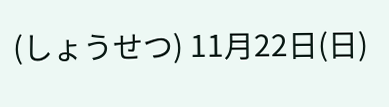(しょうせつ) 11月22日(日)